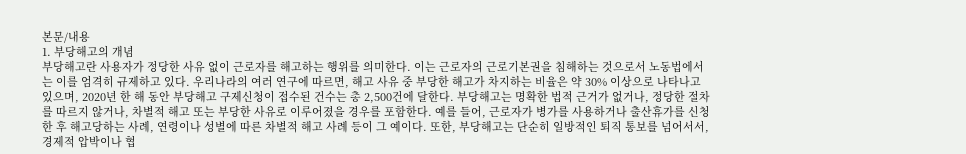본문/내용
1. 부당해고의 개념
부당해고란 사용자가 정당한 사유 없이 근로자를 해고하는 행위를 의미한다. 이는 근로자의 근로기본권을 침해하는 것으로서 노동법에서는 이를 엄격히 규제하고 있다. 우리나라의 여러 연구에 따르면, 해고 사유 중 부당한 해고가 차지하는 비율은 약 30% 이상으로 나타나고 있으며, 2020년 한 해 동안 부당해고 구제신청이 접수된 건수는 총 2,500건에 달한다. 부당해고는 명확한 법적 근거가 없거나, 정당한 절차를 따르지 않거나, 차별적 해고 또는 부당한 사유로 이루어졌을 경우를 포함한다. 예를 들어, 근로자가 병가를 사용하거나 출산휴가를 신청한 후 해고당하는 사례, 연령이나 성별에 따른 차별적 해고 사례 등이 그 예이다. 또한, 부당해고는 단순히 일방적인 퇴직 통보를 넘어서서, 경제적 압박이나 협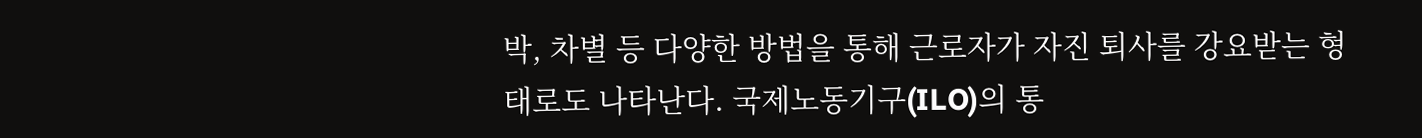박, 차별 등 다양한 방법을 통해 근로자가 자진 퇴사를 강요받는 형태로도 나타난다. 국제노동기구(ILO)의 통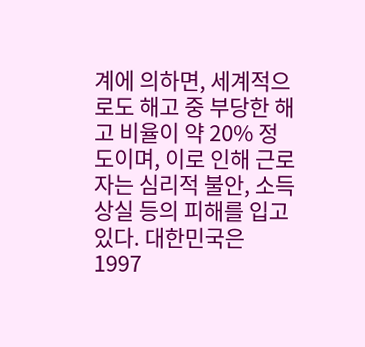계에 의하면, 세계적으로도 해고 중 부당한 해고 비율이 약 20% 정도이며, 이로 인해 근로자는 심리적 불안, 소득 상실 등의 피해를 입고 있다. 대한민국은 1997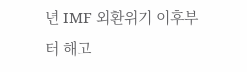년 IMF 외환위기 이후부터 해고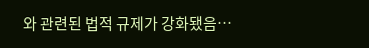와 관련된 법적 규제가 강화됐음…